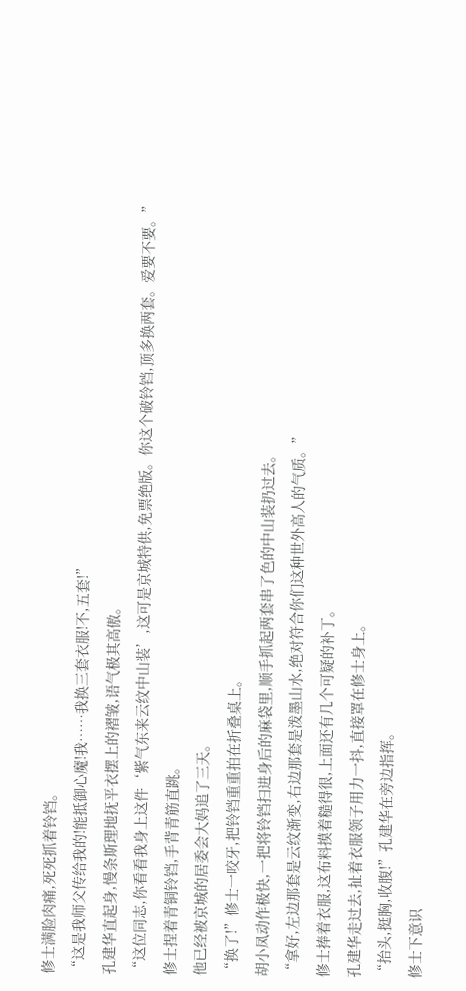修士满脸肉痛,死死抓着铃铛。
“这是我师父传给我的!能抵御心魔!我……我换三套衣服!不,五套!”
孔建华直起身,慢条斯理地抚平衣摆上的褶皱,语气极其高傲。
“这位同志,你看看我身上这件‘紫气东来云纹中山装’,这可是京城特供,免票绝版。你这个破铃铛,顶多换两套。爱要不要。”
修士捏着青铜铃铛,手背青筋直跳。
他已经被京城的居委会大妈追了三天。
“换了!”修士一咬牙,把铃铛重重拍在折叠桌上。
胡小凤动作极快,一把将铃铛扫进身后的麻袋里,顺手抓起两套串了色的中山装扔过去。
“拿好,左边那套是云纹渐变,右边那套是泼墨山水,绝对符合你们这种世外高人的气质。”
修士捧着衣服,这布料摸着糙得很,上面还有几个可疑的补丁。
孔建华走过去,扯着衣服领子用力一抖,直接罩在修士身上。
“抬头,挺胸,收腹!”孔建华在旁边指挥。
修士下意识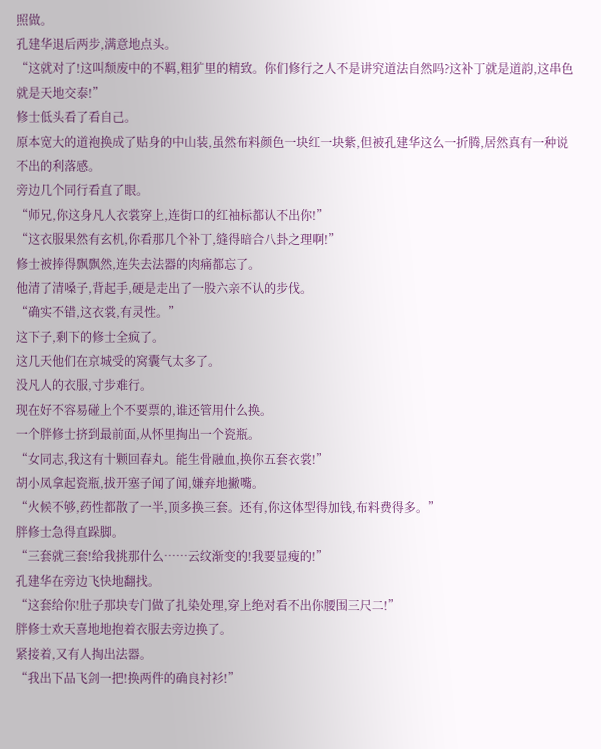照做。
孔建华退后两步,满意地点头。
“这就对了!这叫颓废中的不羁,粗犷里的精致。你们修行之人不是讲究道法自然吗?这补丁就是道韵,这串色就是天地交泰!”
修士低头看了看自己。
原本宽大的道袍换成了贴身的中山装,虽然布料颜色一块红一块紫,但被孔建华这么一折腾,居然真有一种说不出的利落感。
旁边几个同行看直了眼。
“师兄,你这身凡人衣裳穿上,连街口的红袖标都认不出你!”
“这衣服果然有玄机,你看那几个补丁,缝得暗合八卦之理啊!”
修士被捧得飘飘然,连失去法器的肉痛都忘了。
他清了清嗓子,背起手,硬是走出了一股六亲不认的步伐。
“确实不错,这衣裳,有灵性。”
这下子,剩下的修士全疯了。
这几天他们在京城受的窝囊气太多了。
没凡人的衣服,寸步难行。
现在好不容易碰上个不要票的,谁还管用什么换。
一个胖修士挤到最前面,从怀里掏出一个瓷瓶。
“女同志,我这有十颗回春丸。能生骨融血,换你五套衣裳!”
胡小凤拿起瓷瓶,拔开塞子闻了闻,嫌弃地撇嘴。
“火候不够,药性都散了一半,顶多换三套。还有,你这体型得加钱,布料费得多。”
胖修士急得直跺脚。
“三套就三套!给我挑那什么……云纹渐变的!我要显瘦的!”
孔建华在旁边飞快地翻找。
“这套给你!肚子那块专门做了扎染处理,穿上绝对看不出你腰围三尺二!”
胖修士欢天喜地地抱着衣服去旁边换了。
紧接着,又有人掏出法器。
“我出下品飞剑一把!换两件的确良衬衫!”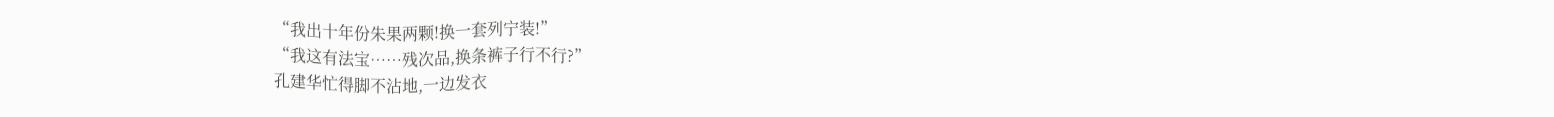“我出十年份朱果两颗!换一套列宁装!”
“我这有法宝……残次品,换条裤子行不行?”
孔建华忙得脚不沾地,一边发衣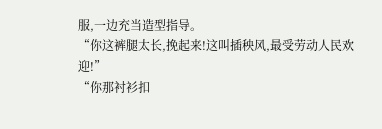服,一边充当造型指导。
“你这裤腿太长,挽起来!这叫插秧风,最受劳动人民欢迎!”
“你那衬衫扣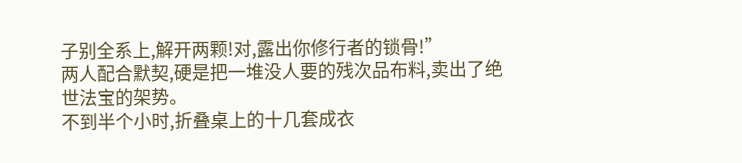子别全系上,解开两颗!对,露出你修行者的锁骨!”
两人配合默契,硬是把一堆没人要的残次品布料,卖出了绝世法宝的架势。
不到半个小时,折叠桌上的十几套成衣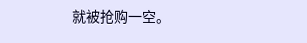就被抢购一空。